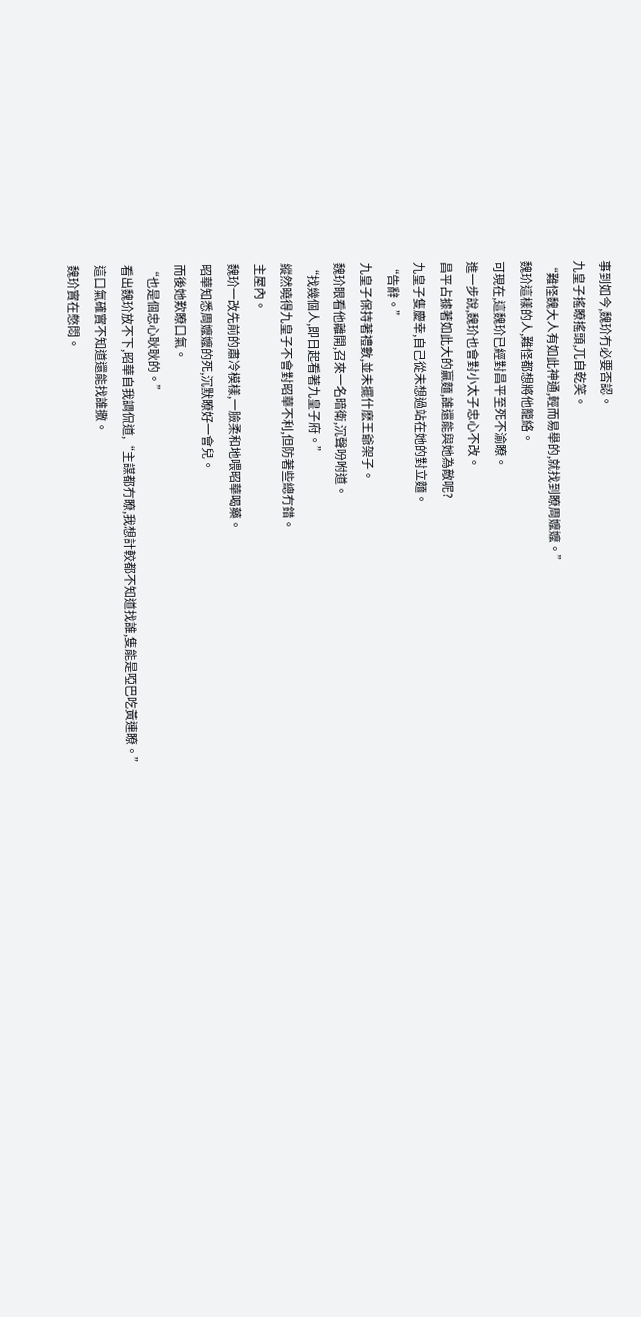事到如今,魏玠冇必要否認。
九皇子搖瞭搖頭,兀自乾笑。
“難怪魏大人有如此神通,輕而易舉的,就找到瞭周嬤嬤。”
魏玠這樣的人,難怪都想將他籠絡。
可現在,這魏玠已經對昌平至死不渝瞭。
進一步說,魏玠也會對小太子忠心不改。
昌平占據著如此大的贏麵,誰還能與她為敵呢?
九皇子隻慶幸,自己從未想過站在她的對立麵。
“告辭。”
九皇子保持著禮數,並未擺什麽王爺架子。
魏玠眼看他離開,召來一名暗衛,沉聲吩咐道。
“找幾個人,即日起看著九皇子府。”
縱然曉得九皇子不會對昭華不利,但防著些總冇錯。
主屋內。
魏玠一改先前的肅冷模樣,一臉柔和地喂昭華喝藥。
昭華知悉周嬤嬤的死,沉默瞭好一會兒。
而後她歎瞭口氣。
“也是個忠心耿耿的。”
看出魏玠放不下,昭華自我調侃道,“主謀都冇瞭,我想計較都不知道找誰,隻能是啞巴吃黃連瞭。”
這口氣確實不知道還能找誰撒。
魏玠實在憋悶。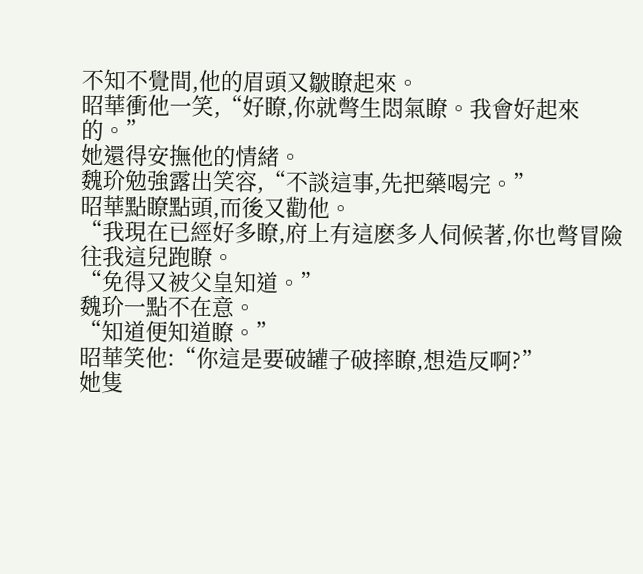不知不覺間,他的眉頭又皺瞭起來。
昭華衝他一笑,“好瞭,你就彆生悶氣瞭。我會好起來的。”
她還得安撫他的情緒。
魏玠勉強露出笑容,“不談這事,先把藥喝完。”
昭華點瞭點頭,而後又勸他。
“我現在已經好多瞭,府上有這麽多人伺候著,你也彆冒險往我這兒跑瞭。
“免得又被父皇知道。”
魏玠一點不在意。
“知道便知道瞭。”
昭華笑他:“你這是要破罐子破摔瞭,想造反啊?”
她隻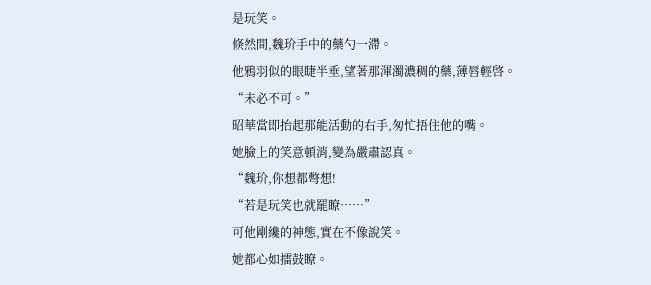是玩笑。
倏然間,魏玠手中的藥勺一滯。
他鴉羽似的眼睫半垂,望著那渾濁濃稠的藥,薄唇輕啓。
“未必不可。”
昭華當即抬起那能活動的右手,匆忙捂住他的嘴。
她臉上的笑意頓消,變為嚴肅認真。
“魏玠,你想都彆想!
“若是玩笑也就罷瞭……”
可他剛纔的神態,實在不像說笑。
她都心如擂鼓瞭。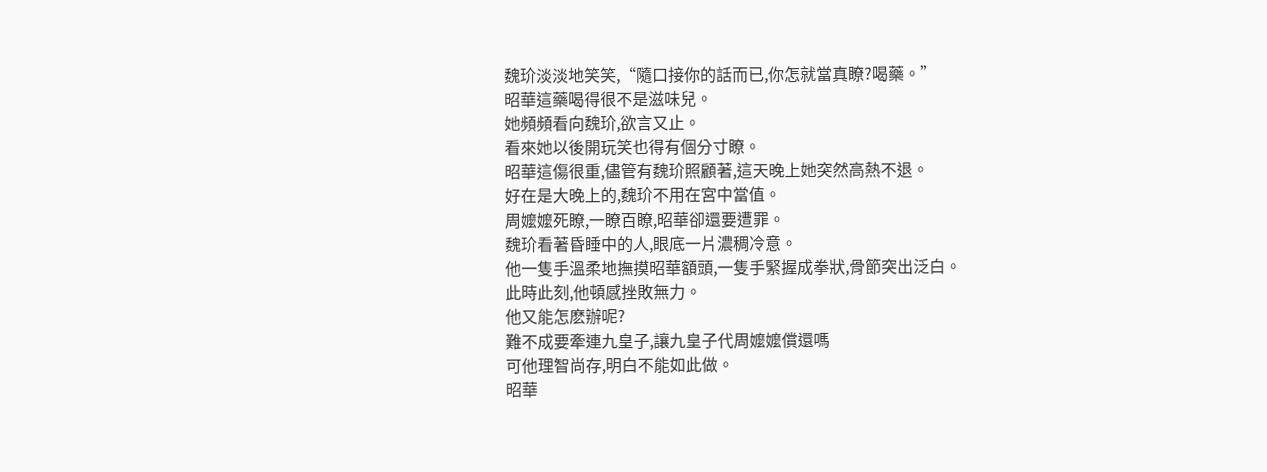魏玠淡淡地笑笑,“隨口接你的話而已,你怎就當真瞭?喝藥。”
昭華這藥喝得很不是滋味兒。
她頻頻看向魏玠,欲言又止。
看來她以後開玩笑也得有個分寸瞭。
昭華這傷很重,儘管有魏玠照顧著,這天晚上她突然高熱不退。
好在是大晚上的,魏玠不用在宮中當值。
周嬤嬤死瞭,一瞭百瞭,昭華卻還要遭罪。
魏玠看著昏睡中的人,眼底一片濃稠冷意。
他一隻手溫柔地撫摸昭華額頭,一隻手緊握成拳狀,骨節突出泛白。
此時此刻,他頓感挫敗無力。
他又能怎麽辦呢?
難不成要牽連九皇子,讓九皇子代周嬤嬤償還嗎
可他理智尚存,明白不能如此做。
昭華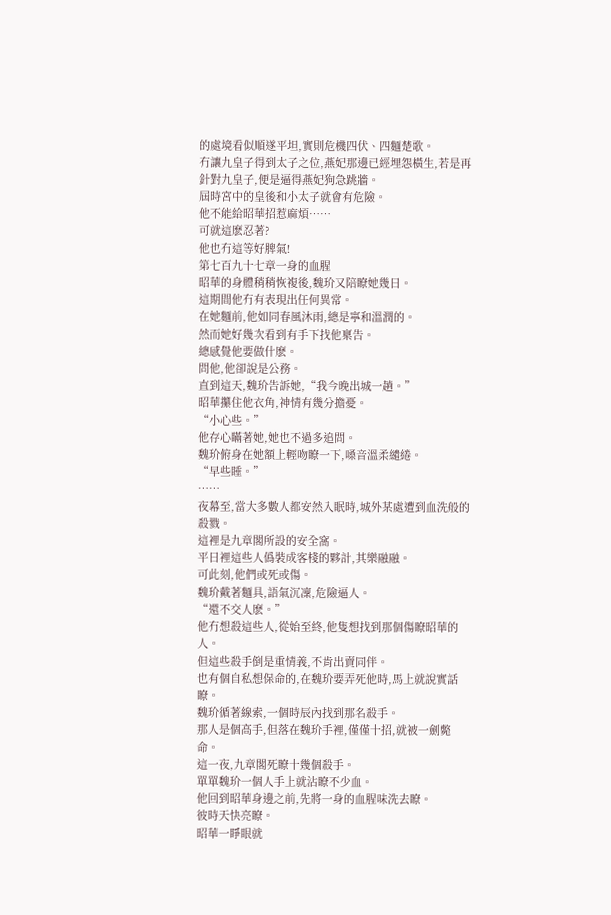的處境看似順遂平坦,實則危機四伏、四麵楚歌。
冇讓九皇子得到太子之位,燕妃那邊已經埋怨橫生,若是再針對九皇子,便是逼得燕妃狗急跳牆。
屆時宮中的皇後和小太子就會有危險。
他不能給昭華招惹麻煩……
可就這麽忍著?
他也冇這等好脾氣!
第七百九十七章一身的血腥
昭華的身體稍稍恢複後,魏玠又陪瞭她幾日。
這期間他冇有表現出任何異常。
在她麵前,他如同春風沐雨,總是寧和溫潤的。
然而她好幾次看到有手下找他稟告。
總感覺他要做什麽。
問他,他卻說是公務。
直到這天,魏玠告訴她,“我今晚出城一趟。”
昭華攥住他衣角,神情有幾分擔憂。
“小心些。”
他存心瞞著她,她也不過多追問。
魏玠俯身在她額上輕吻瞭一下,嗓音溫柔繾綣。
“早些睡。”
……
夜幕至,當大多數人都安然入眠時,城外某處遭到血洗般的殺戮。
這裡是九章閣所設的安全窩。
平日裡這些人僞裝成客棧的夥計,其樂融融。
可此刻,他們或死或傷。
魏玠戴著麵具,語氣沉凜,危險逼人。
“還不交人麽。”
他冇想殺這些人,從始至終,他隻想找到那個傷瞭昭華的人。
但這些殺手倒是重情義,不肯出賣同伴。
也有個自私想保命的,在魏玠要弄死他時,馬上就說實話瞭。
魏玠循著線索,一個時辰內找到那名殺手。
那人是個高手,但落在魏玠手裡,僅僅十招,就被一劍斃命。
這一夜,九章閣死瞭十幾個殺手。
單單魏玠一個人手上就沾瞭不少血。
他回到昭華身邊之前,先將一身的血腥味洗去瞭。
彼時天快亮瞭。
昭華一睜眼就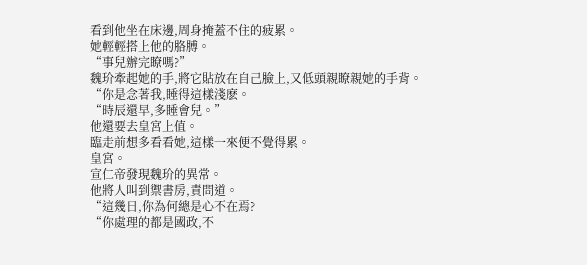看到他坐在床邊,周身掩蓋不住的疲累。
她輕輕搭上他的胳膊。
“事兒辦完瞭嗎?”
魏玠牽起她的手,將它貼放在自己臉上,又低頭親瞭親她的手背。
“你是念著我,睡得這樣淺麽。
“時辰還早,多睡會兒。”
他還要去皇宮上值。
臨走前想多看看她,這樣一來便不覺得累。
皇宮。
宣仁帝發現魏玠的異常。
他將人叫到禦書房,責問道。
“這幾日,你為何總是心不在焉?
“你處理的都是國政,不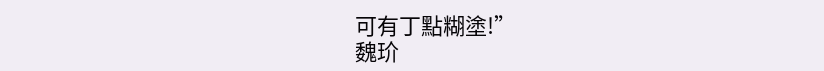可有丁點糊塗!”
魏玠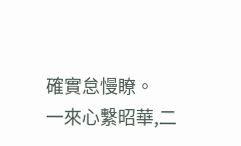確實怠慢瞭。
一來心繫昭華,二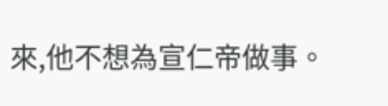來,他不想為宣仁帝做事。